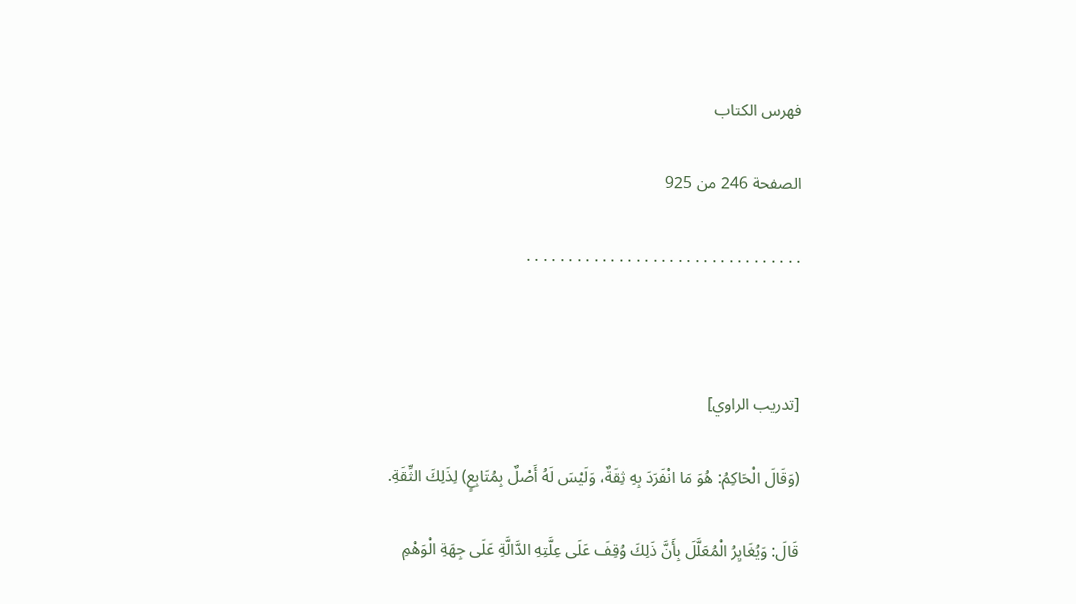فهرس الكتاب

الصفحة 246 من 925

. . . . . . . . . . . . . . . . . . . . . . . . . . . . . . . . .



[تدريب الراوي]

(وَقَالَ الْحَاكِمُ: هُوَ مَا انْفَرَدَ بِهِ ثِقَةٌ، وَلَيْسَ لَهُ أَصْلٌ بِمُتَابِعٍ) لِذَلِكَ الثِّقَةِ.

قَالَ: وَيُغَايِرُ الْمُعَلَّلَ بِأَنَّ ذَلِكَ وُقِفَ عَلَى عِلَّتِهِ الدَّالَّةِ عَلَى جِهَةِ الْوَهْمِ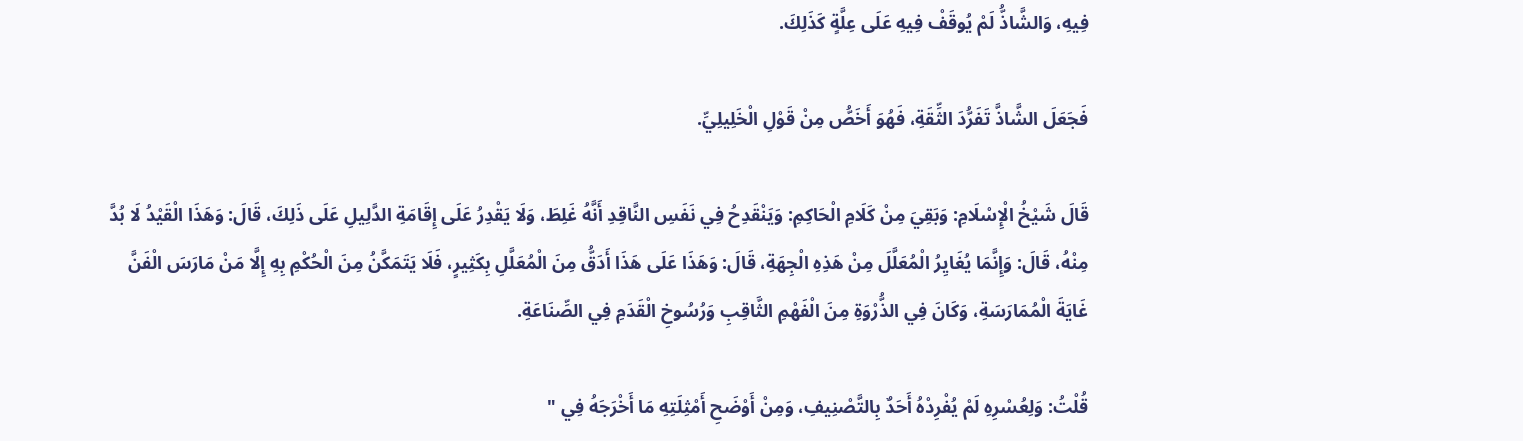فِيهِ، وَالشَّاذُّ لَمْ يُوقَفْ فِيهِ عَلَى عِلَّةٍ كَذَلِكَ.

فَجَعَلَ الشَّاذَّ تَفَرُّدَ الثِّقَةِ، فَهُوَ أَخَصُّ مِنْ قَوْلِ الْخَلِيلِيِّ.

قَالَ شَيْخُ الْإِسْلَامِ: وَبَقِيَ مِنْ كَلَامِ الْحَاكِمِ: وَيَنْقَدِحُ فِي نَفَسِ النَّاقِدِ أَنَّهُ غَلِطَ، وَلَا يَقْدِرُ عَلَى إِقَامَةِ الدَّلِيلِ عَلَى ذَلِكَ، قَالَ: وَهَذَا الْقَيْدُ لَا بُدَّ مِنْهُ، قَالَ: وَإِنَّمَا يُغَايِرُ الْمُعَلَّلَ مِنْ هَذِهِ الْجِهَةِ، قَالَ: وَهَذَا عَلَى هَذَا أَدَقُّ مِنَ الْمُعَلَّلِ بِكَثِيرٍ، فَلَا يَتَمَكَّنُ مِنَ الْحُكْمِ بِهِ إِلَّا مَنْ مَارَسَ الْفَنَّ غَايَةَ الْمُمَارَسَةِ، وَكَانَ فِي الذُّرْوَةِ مِنَ الْفَهْمِ الثَّاقِبِ وَرُسُوخِ الْقَدَمِ فِي الصِّنَاعَةِ.

قُلْتُ: وَلِعُسْرِهِ لَمْ يُفْرِدْهُ أَحَدٌ بِالتَّصْنِيفِ، وَمِنْ أَوْضَحِ أَمْثِلَتِهِ مَا أَخْرَجَهُ فِي "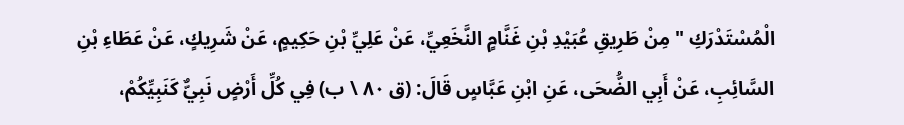الْمُسْتَدْرَكِ " مِنْ طَرِيقِ عُبَيْدِ بْنِ غَنَّامٍ النَّخَعِيِّ، عَنْ عَلِيِّ بْنِ حَكِيمٍ، عَنْ شَرِيكٍ، عَنْ عَطَاءِ بْنِ السَّائِبِ، عَنْ أَبِي الضُّحَى، عَنِ ابْنِ عَبَّاسٍ قَالَ: (ق ٨٠ \ ب) فِي كُلِّ أَرْضٍ نَبِيٌّ كَنَبِيِّكُمْ،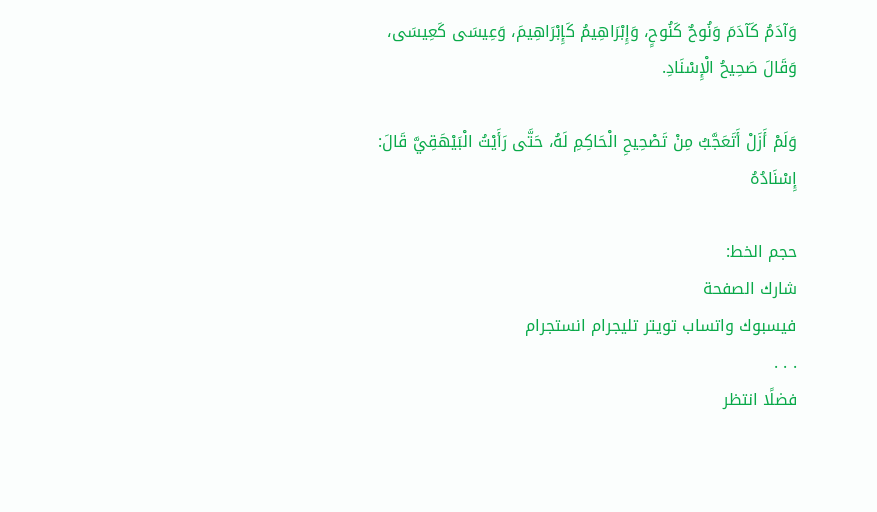وَآدَمُ كَآدَمَ وَنُوحٌ كَنُوحٍ، وَإِبْرَاهِيمُ كَإِبْرَاهِيمَ، وَعِيسَى كَعِيسَى، وَقَالَ صَحِيحُ الْإِسْنَادِ.

وَلَمْ أَزَلْ أَتَعَجَّبُ مِنْ تَصْحِيحِ الْحَاكِمِ لَهُ، حَتَّى رَأَيْتُ الْبَيْهَقِيَّ قَالَ: إِسْنَادُهُ

حجم الخط:
شارك الصفحة
فيسبوك واتساب تويتر تليجرام انستجرام
. . .
فضلًا انتظر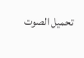تحميل الصوت